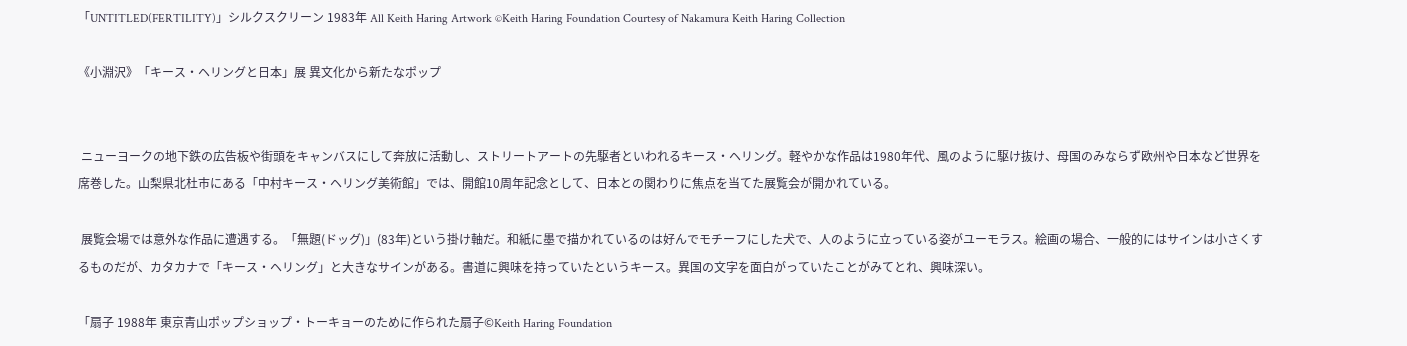「UNTITLED(FERTILITY)」シルクスクリーン 1983年 All Keith Haring Artwork ©Keith Haring Foundation Courtesy of Nakamura Keith Haring Collection

《小淵沢》「キース・ヘリングと日本」展 異文化から新たなポップ


 ニューヨークの地下鉄の広告板や街頭をキャンバスにして奔放に活動し、ストリートアートの先駆者といわれるキース・ヘリング。軽やかな作品は1980年代、風のように駆け抜け、母国のみならず欧州や日本など世界を席巻した。山梨県北杜市にある「中村キース・ヘリング美術館」では、開館10周年記念として、日本との関わりに焦点を当てた展覧会が開かれている。

 展覧会場では意外な作品に遭遇する。「無題(ドッグ)」(83年)という掛け軸だ。和紙に墨で描かれているのは好んでモチーフにした犬で、人のように立っている姿がユーモラス。絵画の場合、一般的にはサインは小さくするものだが、カタカナで「キース・ヘリング」と大きなサインがある。書道に興味を持っていたというキース。異国の文字を面白がっていたことがみてとれ、興味深い。

「扇子 1988年 東京青山ポップショップ・トーキョーのために作られた扇子©Keith Haring Foundation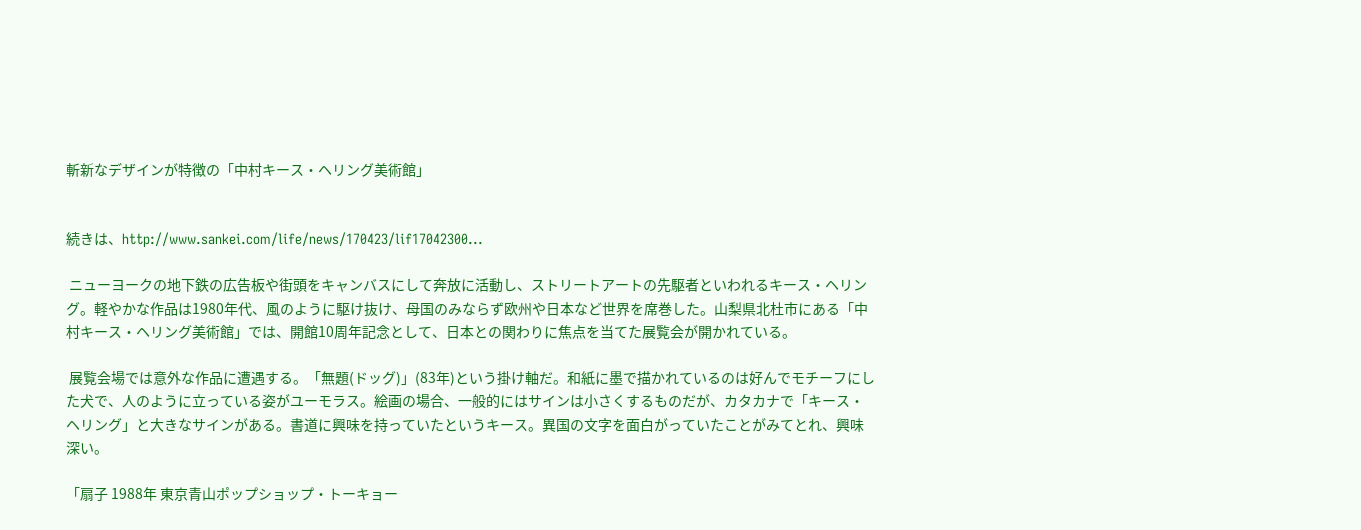斬新なデザインが特徴の「中村キース・ヘリング美術館」


続きは、http://www.sankei.com/life/news/170423/lif17042300...

 ニューヨークの地下鉄の広告板や街頭をキャンバスにして奔放に活動し、ストリートアートの先駆者といわれるキース・ヘリング。軽やかな作品は1980年代、風のように駆け抜け、母国のみならず欧州や日本など世界を席巻した。山梨県北杜市にある「中村キース・ヘリング美術館」では、開館10周年記念として、日本との関わりに焦点を当てた展覧会が開かれている。

 展覧会場では意外な作品に遭遇する。「無題(ドッグ)」(83年)という掛け軸だ。和紙に墨で描かれているのは好んでモチーフにした犬で、人のように立っている姿がユーモラス。絵画の場合、一般的にはサインは小さくするものだが、カタカナで「キース・ヘリング」と大きなサインがある。書道に興味を持っていたというキース。異国の文字を面白がっていたことがみてとれ、興味深い。

「扇子 1988年 東京青山ポップショップ・トーキョー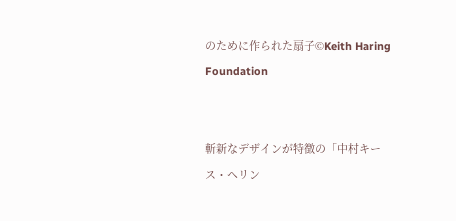のために作られた扇子©Keith Haring Foundation


斬新なデザインが特徴の「中村キース・ヘリン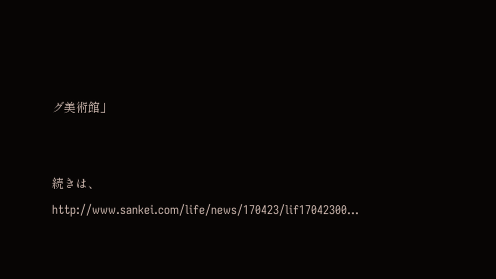グ美術館」


続きは、http://www.sankei.com/life/news/170423/lif17042300...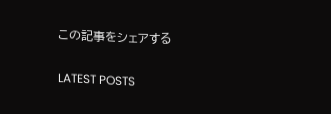この記事をシェアする

LATEST POSTS